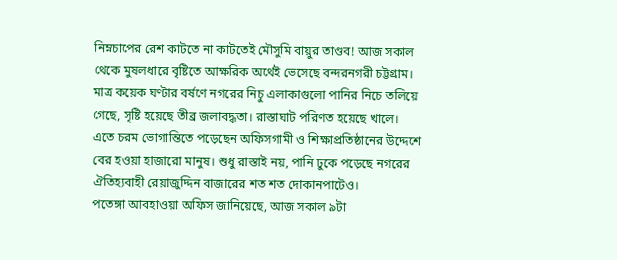নিম্নচাপের রেশ কাটতে না কাটতেই মৌসুমি বায়ুর তাণ্ডব! আজ সকাল থেকে মুষলধারে বৃষ্টিতে আক্ষরিক অর্থেই ভেসেছে বন্দরনগরী চট্টগ্রাম। মাত্র কয়েক ঘণ্টার বর্ষণে নগরের নিচু এলাকাগুলো পানির নিচে তলিয়ে গেছে, সৃষ্টি হয়েছে তীব্র জলাবদ্ধতা। রাস্তাঘাট পরিণত হয়েছে খালে।
এতে চরম ভোগান্তিতে পড়েছেন অফিসগামী ও শিক্ষাপ্রতিষ্ঠানের উদ্দেশে বের হওয়া হাজারো মানুষ। শুধু রাস্তাই নয়, পানি ঢুকে পড়েছে নগরের ঐতিহ্যবাহী রেয়াজুদ্দিন বাজারের শত শত দোকানপাটেও।
পতেঙ্গা আবহাওয়া অফিস জানিয়েছে, আজ সকাল ৯টা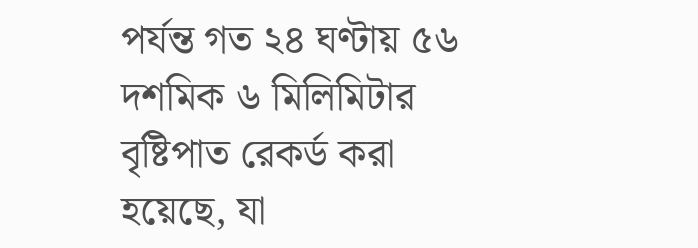পর্যন্ত গত ২৪ ঘণ্টায় ৫৬ দশমিক ৬ মিলিমিটার বৃষ্টিপাত রেকর্ড করা হয়েছে, যা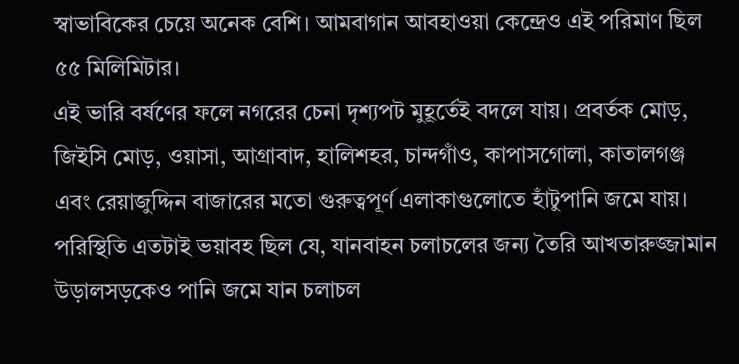স্বাভাবিকের চেয়ে অনেক বেশি। আমবাগান আবহাওয়া কেন্দ্রেও এই পরিমাণ ছিল ৫৫ মিলিমিটার।
এই ভারি বর্ষণের ফলে নগরের চেনা দৃশ্যপট মুহূর্তেই বদলে যায়। প্রবর্তক মোড়, জিইসি মোড়, ওয়াসা, আগ্রাবাদ, হালিশহর, চান্দগাঁও, কাপাসগোলা, কাতালগঞ্জ এবং রেয়াজুদ্দিন বাজারের মতো গুরুত্বপূর্ণ এলাকাগুলোতে হাঁটুপানি জমে যায়। পরিস্থিতি এতটাই ভয়াবহ ছিল যে, যানবাহন চলাচলের জন্য তৈরি আখতারুজ্জামান উড়ালসড়কেও পানি জমে যান চলাচল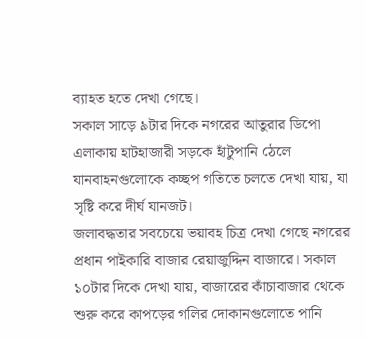ব্যাহত হতে দেখা গেছে।
সকাল সাড়ে ৯টার দিকে নগরের আতুরার ডিপো এলাকায় হাটহাজারী সড়কে হাঁটুপানি ঠেলে যানবাহনগুলোকে কচ্ছপ গতিতে চলতে দেখা যায়, যা সৃষ্টি করে দীর্ঘ যানজট।
জলাবদ্ধতার সবচেয়ে ভয়াবহ চিত্র দেখা গেছে নগরের প্রধান পাইকারি বাজার রেয়াজুদ্দিন বাজারে। সকাল ১০টার দিকে দেখা যায়, বাজারের কাঁচাবাজার থেকে শুরু করে কাপড়ের গলির দোকানগুলোতে পানি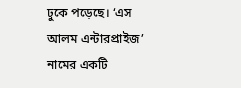ঢুকে পড়েছে। ‘এস আলম এন্টারপ্রাইজ’ নামের একটি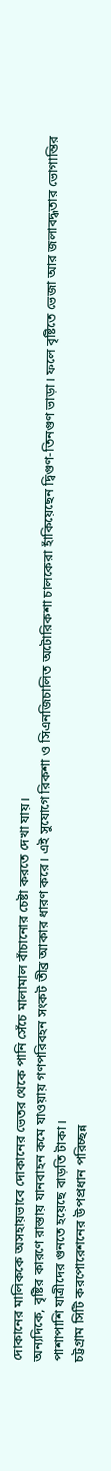দোকানের মালিককে অসহায়ভাবে দোকানের ভেতর থেকে পানি সেঁচে মালামাল বাঁচানোর চেষ্টা করতে দেখা যায়।
অন্যদিকে, বৃষ্টির কারণে রাস্তায় যানবাহন কমে যাওয়ায় গণপরিবহন সংকট তীব্র আকার ধারণ করে। এই সুযোগে রিকশা ও সিএনজিচালিত অটোরিকশা চালকেরা হাঁকিয়েছেন দ্বিগুণ-তিনগুণ ভাড়া। ফলে বৃষ্টিতে ভেজা আর জলাবদ্ধতার ভোগান্তির পাশাপাশি যাত্রীদের গুনতে হয়েছে বাড়তি টাকা।
চট্টগ্রাম সিটি করপোরেশনের উপপ্রধান পরিচ্ছন্ন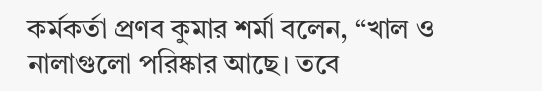কর্মকর্তা প্রণব কুমার শর্মা বলেন, “খাল ও নালাগুলো পরিষ্কার আছে। তবে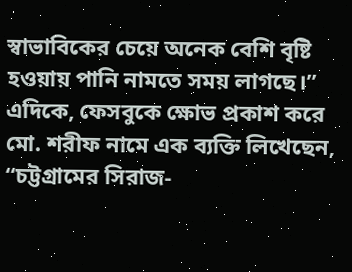স্বাভাবিকের চেয়ে অনেক বেশি বৃষ্টি হওয়ায় পানি নামতে সময় লাগছে।”
এদিকে, ফেসবুকে ক্ষোভ প্রকাশ করে মো. শরীফ নামে এক ব্যক্তি লিখেছেন, “চট্টগ্রামের সিরাজ-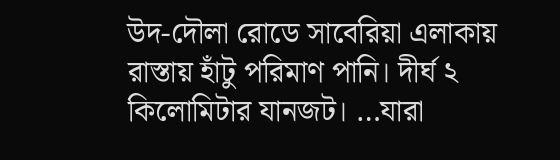উদ-দৌলা রোডে সাবেরিয়া এলাকায় রাস্তায় হাঁটু পরিমাণ পানি। দীর্ঘ ২ কিলোমিটার যানজট। …যারা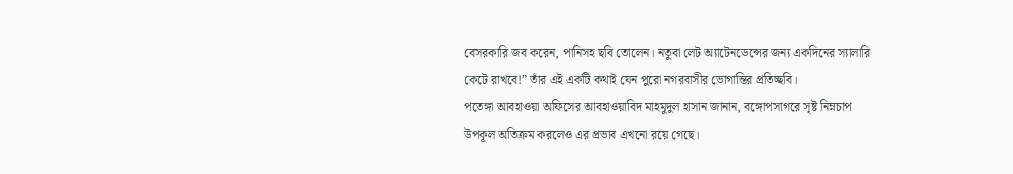বেসরকারি জব করেন, পানিসহ ছবি তোলেন। নতুবা লেট অ্যাটেনডেন্সের জন্য একদিনের স্যালারি কেটে রাখবে!” তাঁর এই একটি কথাই যেন পুরো নগরবাসীর ভোগান্তির প্রতিচ্ছবি।
পতেঙ্গা আবহাওয়া অফিসের আবহাওয়াবিদ মাহমুদুল হাসান জানান, বঙ্গোপসাগরে সৃষ্ট নিম্নচাপ উপকূল অতিক্রম করলেও এর প্রভাব এখনো রয়ে গেছে।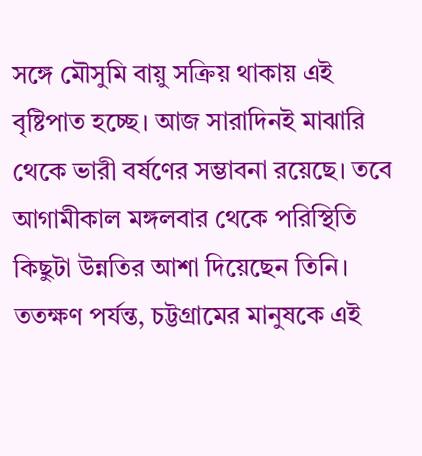সঙ্গে মৌসুমি বায়ু সক্রিয় থাকায় এই বৃষ্টিপাত হচ্ছে। আজ সারাদিনই মাঝারি থেকে ভারী বর্ষণের সম্ভাবনা রয়েছে। তবে আগামীকাল মঙ্গলবার থেকে পরিস্থিতি কিছুটা উন্নতির আশা দিয়েছেন তিনি। ততক্ষণ পর্যন্ত, চট্টগ্রামের মানুষকে এই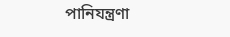পানিযন্ত্রণা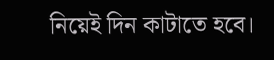নিয়েই দিন কাটাতে হবে।